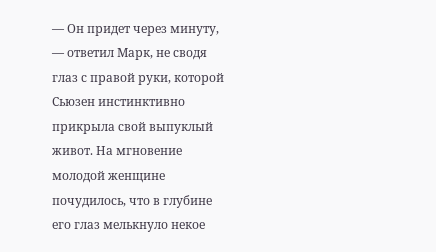— Он придет через минуту, — ответил Марк, не сводя глаз с правой руки, которой Сьюзен инстинктивно прикрыла свой выпуклый живот. На мгновение молодой женщине почудилось, что в глубине его глаз мелькнуло некое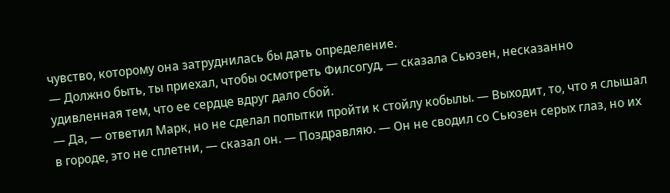чувство, которому она затруднилась бы дать определение.
— Должно быть, ты приехал, чтобы осмотреть Филсогуд, — сказала Сьюзен, несказанно удивленная тем, что ее сердце вдруг дало сбой.
— Да, — ответил Марк, но не сделал попытки пройти к стойлу кобылы. — Выходит, то, что я слышал в городе, это не сплетни, — сказал он. — Поздравляю. — Он не сводил со Сьюзен серых глаз, но их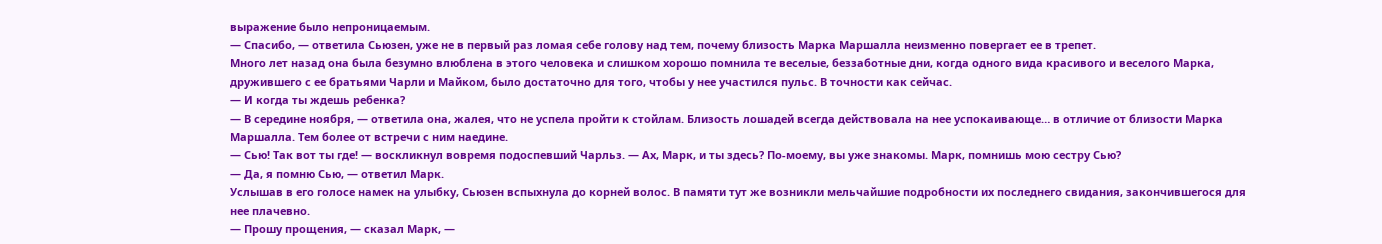выражение было непроницаемым.
— Спасибо, — ответила Сьюзен, уже не в первый раз ломая себе голову над тем, почему близость Марка Маршалла неизменно повергает ее в трепет.
Много лет назад она была безумно влюблена в этого человека и слишком хорошо помнила те веселые, беззаботные дни, когда одного вида красивого и веселого Марка, дружившего с ее братьями Чарли и Майком, было достаточно для того, чтобы у нее участился пульс. В точности как сейчас.
— И когда ты ждешь ребенка?
— В середине ноября, — ответила она, жалея, что не успела пройти к стойлам. Близость лошадей всегда действовала на нее успокаивающе… в отличие от близости Марка Маршалла. Тем более от встречи с ним наедине.
— Сью! Так вот ты где! — воскликнул вовремя подоспевший Чарльз. — Ах, Марк, и ты здесь? По-моему, вы уже знакомы. Марк, помнишь мою сестру Сью?
— Да, я помню Сью, — ответил Марк.
Услышав в его голосе намек на улыбку, Сьюзен вспыхнула до корней волос. В памяти тут же возникли мельчайшие подробности их последнего свидания, закончившегося для нее плачевно.
— Прошу прощения, — сказал Марк, —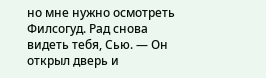но мне нужно осмотреть Филсогуд. Рад снова видеть тебя, Сью. — Он открыл дверь и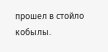прошел в стойло кобылы.